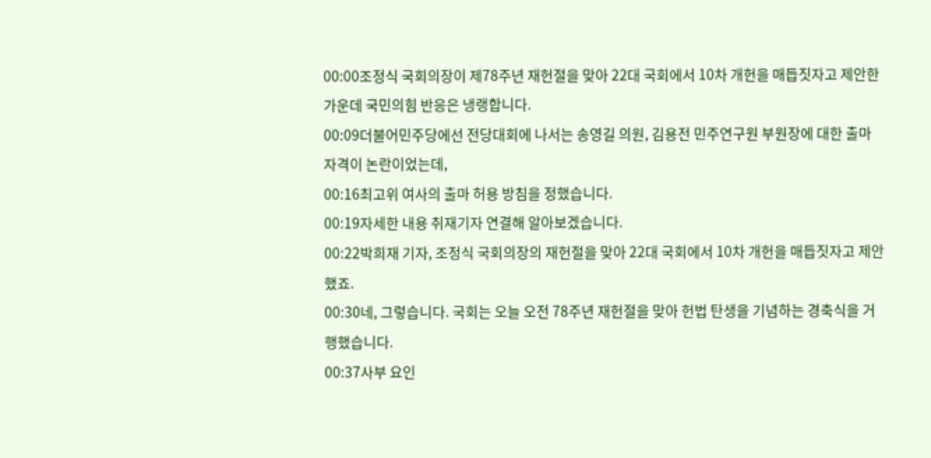00:00조정식 국회의장이 제78주년 재헌절을 맞아 22대 국회에서 10차 개헌을 매듭짓자고 제안한 가운데 국민의힘 반응은 냉랭합니다.
00:09더불어민주당에선 전당대회에 나서는 송영길 의원, 김용전 민주연구원 부원장에 대한 출마 자격이 논란이었는데,
00:16최고위 여사의 출마 허용 방침을 정했습니다.
00:19자세한 내용 취재기자 연결해 알아보겠습니다.
00:22박희재 기자, 조정식 국회의장의 재헌절을 맞아 22대 국회에서 10차 개헌을 매듭짓자고 제안했죠.
00:30네, 그렇습니다. 국회는 오늘 오전 78주년 재헌절을 맞아 헌법 탄생을 기념하는 경축식을 거행했습니다.
00:37사부 요인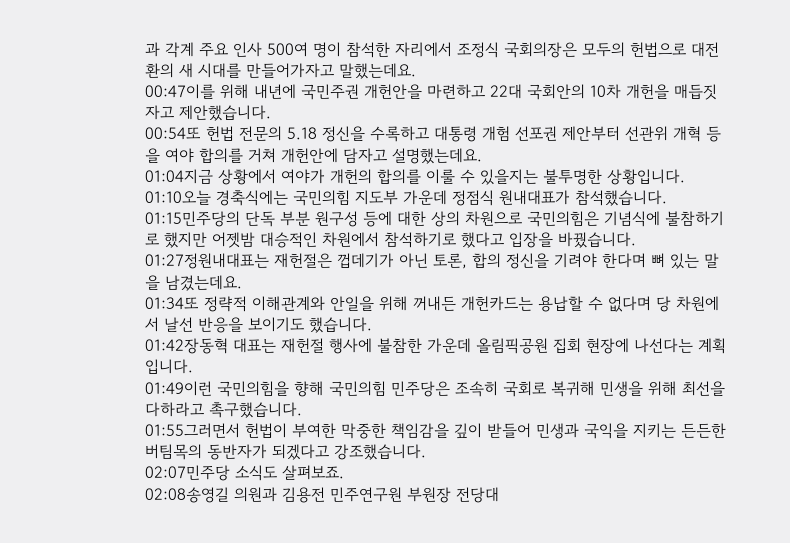과 각계 주요 인사 500여 명이 참석한 자리에서 조정식 국회의장은 모두의 헌법으로 대전환의 새 시대를 만들어가자고 말했는데요.
00:47이를 위해 내년에 국민주권 개헌안을 마련하고 22대 국회안의 10차 개헌을 매듭짓자고 제안했습니다.
00:54또 헌법 전문의 5.18 정신을 수록하고 대통령 개험 선포권 제안부터 선관위 개혁 등을 여야 합의를 거쳐 개헌안에 담자고 설명했는데요.
01:04지금 상황에서 여야가 개헌의 합의를 이룰 수 있을지는 불투명한 상황입니다.
01:10오늘 경축식에는 국민의힘 지도부 가운데 정점식 원내대표가 참석했습니다.
01:15민주당의 단독 부분 원구성 등에 대한 상의 차원으로 국민의힘은 기념식에 불참하기로 했지만 어젯밤 대승적인 차원에서 참석하기로 했다고 입장을 바꿨습니다.
01:27정원내대표는 재헌절은 껍데기가 아닌 토론, 합의 정신을 기려야 한다며 뼈 있는 말을 남겼는데요.
01:34또 정략적 이해관계와 안일을 위해 꺼내든 개헌카드는 용납할 수 없다며 당 차원에서 날선 반응을 보이기도 했습니다.
01:42장동혁 대표는 재헌절 행사에 불참한 가운데 올림픽공원 집회 현장에 나선다는 계획입니다.
01:49이런 국민의힘을 향해 국민의힘 민주당은 조속히 국회로 복귀해 민생을 위해 최선을 다하라고 촉구했습니다.
01:55그러면서 헌법이 부여한 막중한 책임감을 깊이 받들어 민생과 국익을 지키는 든든한 버팀목의 동반자가 되겠다고 강조했습니다.
02:07민주당 소식도 살펴보죠.
02:08송영길 의원과 김용전 민주연구원 부원장 전당대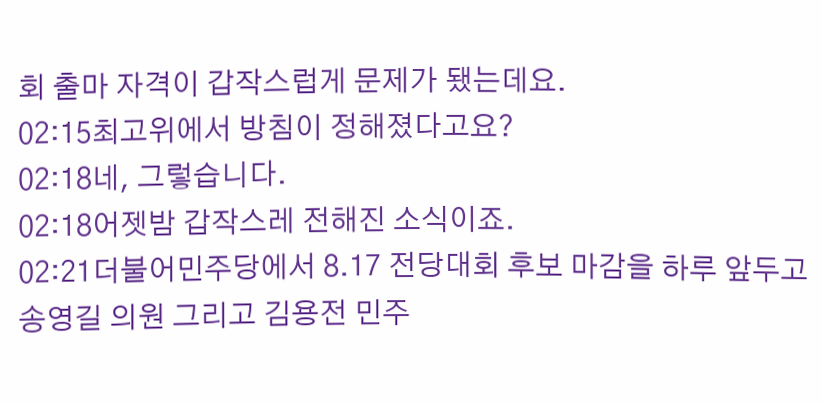회 출마 자격이 갑작스럽게 문제가 됐는데요.
02:15최고위에서 방침이 정해졌다고요?
02:18네, 그렇습니다.
02:18어젯밤 갑작스레 전해진 소식이죠.
02:21더불어민주당에서 8.17 전당대회 후보 마감을 하루 앞두고 송영길 의원 그리고 김용전 민주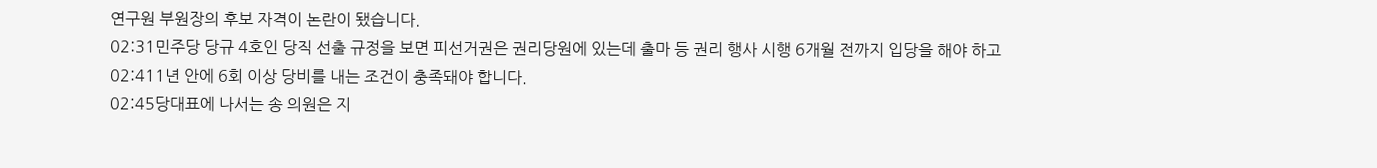연구원 부원장의 후보 자격이 논란이 됐습니다.
02:31민주당 당규 4호인 당직 선출 규정을 보면 피선거권은 권리당원에 있는데 출마 등 권리 행사 시행 6개월 전까지 입당을 해야 하고
02:411년 안에 6회 이상 당비를 내는 조건이 충족돼야 합니다.
02:45당대표에 나서는 송 의원은 지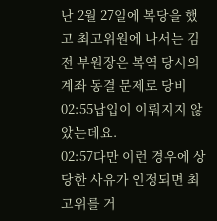난 2월 27일에 복당을 했고 최고위원에 나서는 김 전 부원장은 복역 당시의 계좌 동결 문제로 당비
02:55납입이 이뤄지지 않았는데요.
02:57다만 이런 경우에 상당한 사유가 인정되면 최고위를 거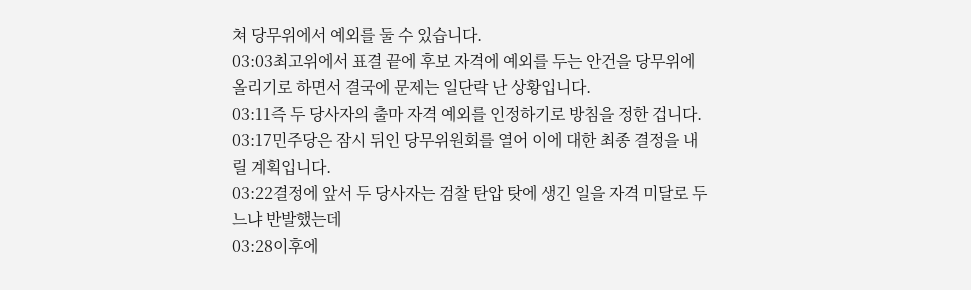쳐 당무위에서 예외를 둘 수 있습니다.
03:03최고위에서 표결 끝에 후보 자격에 예외를 두는 안건을 당무위에 올리기로 하면서 결국에 문제는 일단락 난 상황입니다.
03:11즉 두 당사자의 출마 자격 예외를 인정하기로 방침을 정한 겁니다.
03:17민주당은 잠시 뒤인 당무위원회를 열어 이에 대한 최종 결정을 내릴 계획입니다.
03:22결정에 앞서 두 당사자는 검찰 탄압 탓에 생긴 일을 자격 미달로 두느냐 반발했는데
03:28이후에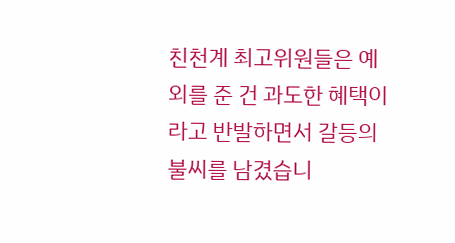친천계 최고위원들은 예외를 준 건 과도한 혜택이라고 반발하면서 갈등의 불씨를 남겼습니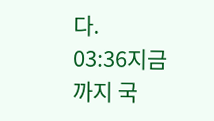다.
03:36지금까지 국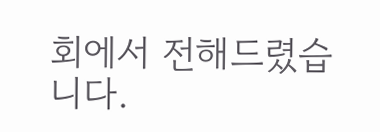회에서 전해드렸습니다.